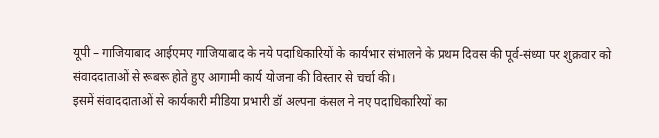यूपी – गाजियाबाद आईएमए गाजियाबाद के नये पदाधिकारियों के कार्यभार संभालने के प्रथम दिवस की पूर्व-संध्या पर शुक्रवार को संवाददाताओं से रूबरू होते हुए आगामी कार्य योजना की विस्तार से चर्चा की।
इसमें संवाददाताओं से कार्यकारी मीडिया प्रभारी डॉ अल्पना कंसल ने नए पदाधिकारियों का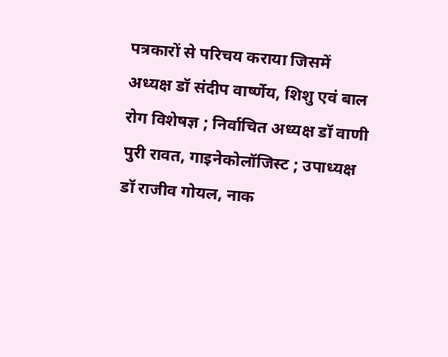पत्रकारों से परिचय कराया जिसमें अध्यक्ष डॉ संदीप वार्ष्णेय, शिशु एवं बाल रोग विशेषज्ञ ; निर्वाचित अध्यक्ष डॉ वाणी पुरी रावत, गाइनेकोलॉजिस्ट ; उपाध्यक्ष डॉ राजीव गोयल, नाक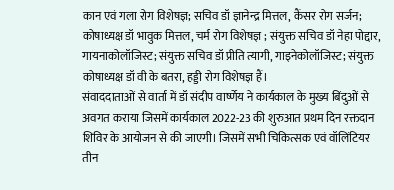कान एवं गला रोग विशेषज्ञ; सचिव डॉ ज्ञानेन्द्र मित्तल, कैंसर रोग सर्जन; कोषाध्यक्ष डॉ भावुक मित्तल, चर्म रोग विशेषज्ञ ; संयुक्त सचिव डॉ नेहा पोद्दार, गायनाकोलॉजिस्ट; संयुक्त सचिव डॉ प्रीति त्यागी, गाइनेकोलॉजिस्ट; संयुक्त कोषाध्यक्ष डॉ वी के बतरा, हड्डी रोग विशेषज्ञ हैं।
संवाददाताओं से वार्ता में डॉ संदीप वार्ष्णेय ने कार्यकाल के मुख्य बिंदुओं से अवगत कराया जिसमें कार्यकाल 2022-23 की शुरुआत प्रथम दिन रक्तदान शिविर के आयोजन से की जाएगी। जिसमें सभी चिकित्सक एवं वॉलिंटियर तीन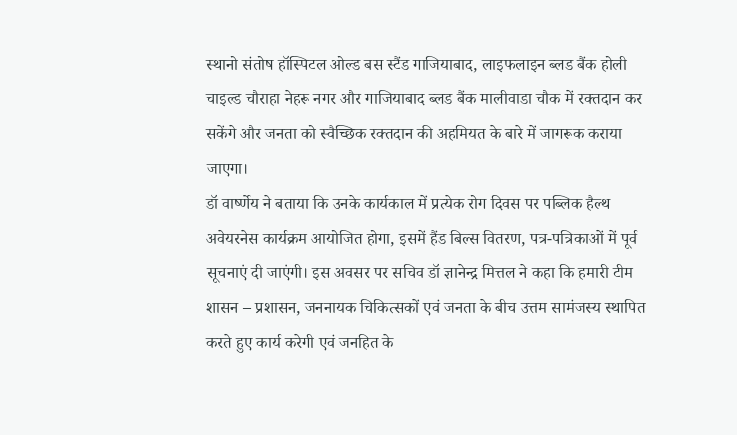स्थानो संतोष हॉस्पिटल ओल्ड बस स्टैंड गाजियाबाद, लाइफलाइन ब्लड बैंक होली चाइल्ड चौराहा नेहरू नगर और गाजियाबाद ब्लड बैंक मालीवाडा चौक में रक्तदान कर सकेंगे और जनता को स्वैच्छिक रक्तदान की अहमियत के बारे में जागरूक कराया जाएगा।
डॉ वार्ष्णेय ने बताया कि उनके कार्यकाल में प्रत्येक रोग दिवस पर पब्लिक हैल्थ अवेयरनेस कार्यक्रम आयोजित होगा, इसमें हैंड बिल्स वितरण, पत्र-पत्रिकाओं में पूर्व सूचनाएं दी जाएंगी। इस अवसर पर सचिव डॉ ज्ञानेन्द्र मित्तल ने कहा कि हमारी टीम शासन – प्रशासन, जननायक चिकित्सकों एवं जनता के बीच उत्तम सामंजस्य स्थापित करते हुए कार्य करेगी एवं जनहित के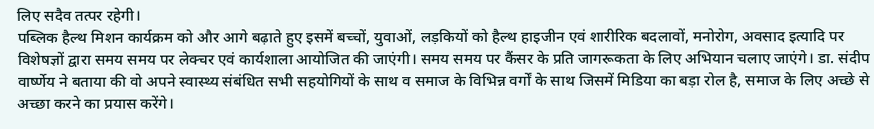लिए सदैव तत्पर रहेगी।
पब्लिक हैल्थ मिशन कार्यक्रम को और आगे बढ़ाते हुए इसमें बच्चों, युवाओं, लड़कियों को हैल्थ हाइजीन एवं शारीरिक बदलावों, मनोरोग, अवसाद इत्यादि पर विशेषज्ञों द्वारा समय समय पर लेक्चर एवं कार्यशाला आयोजित की जाएंगी। समय समय पर कैंसर के प्रति जागरूकता के लिए अभियान चलाए जाएंगे। डा. संदीप वार्ष्णेय ने बताया की वो अपने स्वास्थ्य संबंधित सभी सहयोगियों के साथ व समाज के विभिन्न वर्गों के साथ जिसमें मिडिया का बड़ा रोल है, समाज के लिए अच्छे से अच्छा करने का प्रयास करेंगे।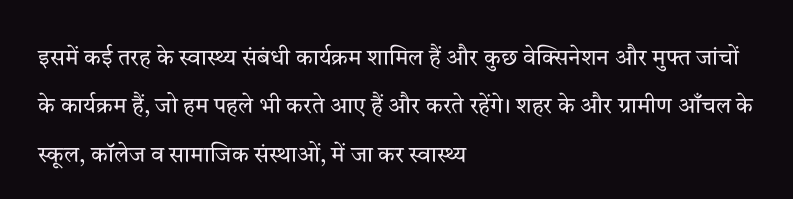इसमें कई तरह के स्वास्थ्य संबंधी कार्यक्रम शामिल हैं और कुछ वेक्सिनेशन और मुफ्त जांचों के कार्यक्रम हैं, जो हम पहले भी करते आए हैं और करते रहेंगे। शहर के और ग्रामीण आँचल के स्कूल, कॉलेज व सामाजिक संस्थाओं, में जा कर स्वास्थ्य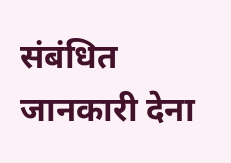संबंधित जानकारी देना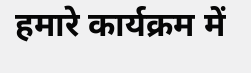हमारे कार्यक्रम में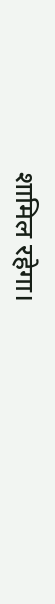शामिल रहेगा।